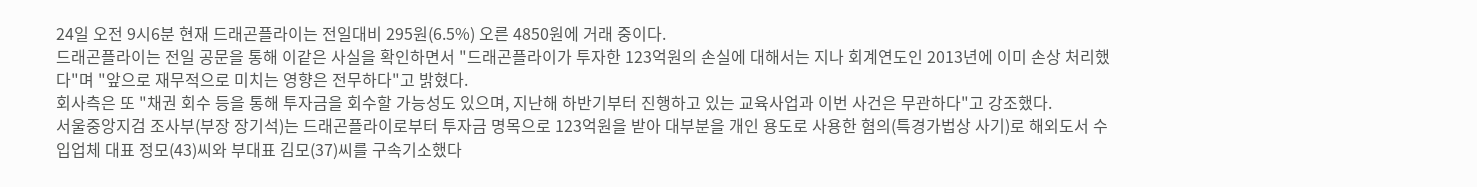24일 오전 9시6분 현재 드래곤플라이는 전일대비 295원(6.5%) 오른 4850원에 거래 중이다.
드래곤플라이는 전일 공문을 통해 이같은 사실을 확인하면서 "드래곤플라이가 투자한 123억원의 손실에 대해서는 지나 회계연도인 2013년에 이미 손상 처리했다"며 "앞으로 재무적으로 미치는 영향은 전무하다"고 밝혔다.
회사측은 또 "채권 회수 등을 통해 투자금을 회수할 가능성도 있으며, 지난해 하반기부터 진행하고 있는 교육사업과 이번 사건은 무관하다"고 강조했다.
서울중앙지검 조사부(부장 장기석)는 드래곤플라이로부터 투자금 명목으로 123억원을 받아 대부분을 개인 용도로 사용한 혐의(특경가법상 사기)로 해외도서 수입업체 대표 정모(43)씨와 부대표 김모(37)씨를 구속기소했다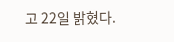고 22일 밝혔다.